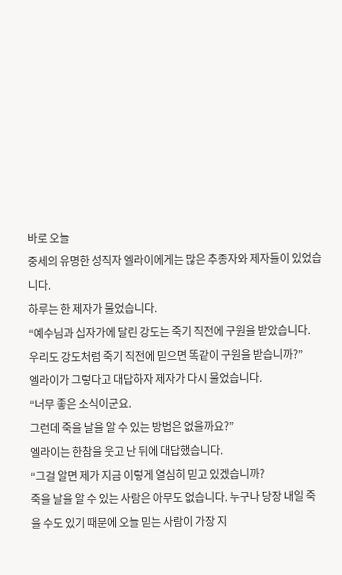바로 오늘
중세의 유명한 성직자 엘라이에게는 많은 추종자와 제자들이 있었습니다.
하루는 한 제자가 물었습니다.
“예수님과 십자가에 달린 강도는 죽기 직전에 구원을 받았습니다.
우리도 강도처럼 죽기 직전에 믿으면 똑같이 구원을 받습니까?”
엘라이가 그렇다고 대답하자 제자가 다시 물었습니다.
“너무 좋은 소식이군요.
그런데 죽을 날을 알 수 있는 방법은 없을까요?”
엘라이는 한참을 웃고 난 뒤에 대답했습니다.
“그걸 알면 제가 지금 이렇게 열심히 믿고 있겠습니까?
죽을 날을 알 수 있는 사람은 아무도 없습니다. 누구나 당장 내일 죽을 수도 있기 때문에 오늘 믿는 사람이 가장 지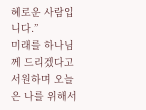혜로운 사람입니다.”
미래를 하나님께 드리겠다고 서원하며 오늘은 나를 위해서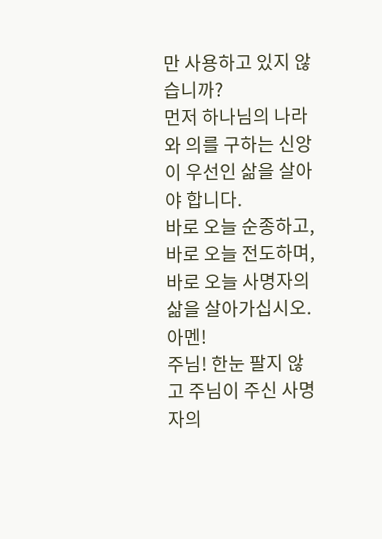만 사용하고 있지 않습니까?
먼저 하나님의 나라와 의를 구하는 신앙이 우선인 삶을 살아야 합니다.
바로 오늘 순종하고, 바로 오늘 전도하며, 바로 오늘 사명자의 삶을 살아가십시오. 아멘!
주님! 한눈 팔지 않고 주님이 주신 사명자의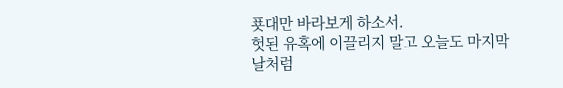푯대만 바라보게 하소서.
헛된 유혹에 이끌리지 말고 오늘도 마지막 날처럼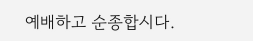예배하고 순종합시다.